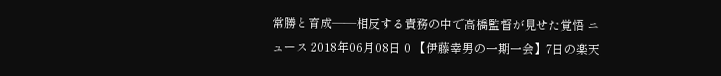常勝と育成――相反する責務の中で高橋監督が見せた覚悟 ニュース 2018年06月08日 0 【伊藤幸男の一期一会】7日の楽天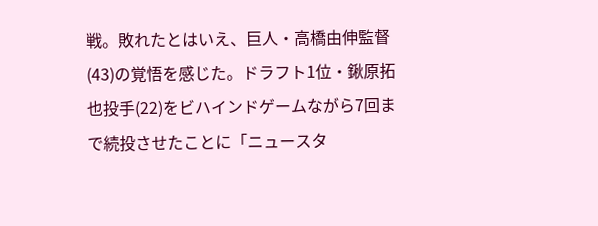戦。敗れたとはいえ、巨人・高橋由伸監督(43)の覚悟を感じた。ドラフト1位・鍬原拓也投手(22)をビハインドゲームながら7回まで続投させたことに「ニュースタ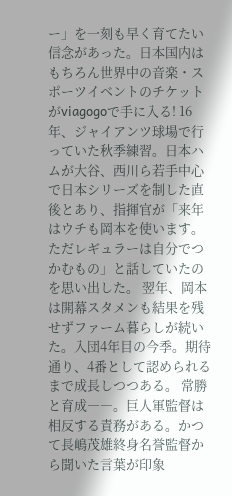ー」を一刻も早く育てたい信念があった。日本国内はもちろん世界中の音楽・スポーツイベントのチケットがviagogoで手に入る! 16年、ジャイアンツ球場で行っていた秋季練習。日本ハムが大谷、西川ら若手中心で日本シリーズを制した直後とあり、指揮官が「来年はウチも岡本を使います。ただレギュラーは自分でつかむもの」と話していたのを思い出した。 翌年、岡本は開幕スタメンも結果を残せずファーム暮らしが続いた。入団4年目の今季。期待通り、4番として認められるまで成長しつつある。 常勝と育成――。巨人軍監督は相反する責務がある。かつて長嶋茂雄終身名誉監督から聞いた言葉が印象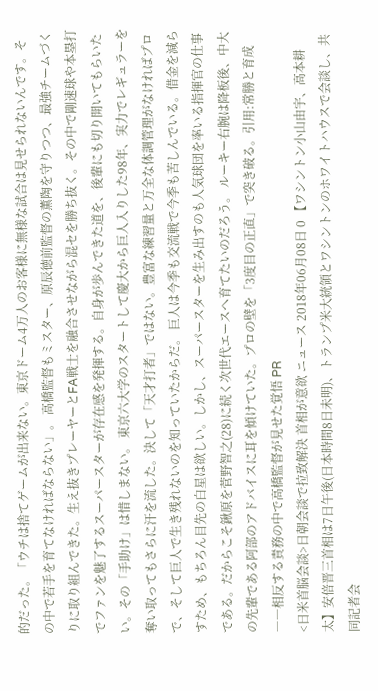的だった。「ウチは捨てゲームが出来ない。東京ドーム4万人のお客様に無様な試合は見せられないんです。その中で若手を育てなければならない」。 高橋監督もミスター、原辰徳前監督の薫陶を守りつつ、最強チームづくりに取り組んできた。生え抜きプレーヤーとFA戦士を融合させながら混セを勝ち抜く。その中で剛速球や本塁打でファンを魅了するスーパースターが存在感を発揮する。自身が歩んできた道を、後輩にも切り開いてもらいたい。その「手助け」は惜しまない。 東京六大学のスタートして慶大から巨人入りした98年、実力でレギュラーを奪い取ってもさらに汗を流した。決して「天才打者」ではない。豊富な練習量と万全な体調管理がなければプロで、そして巨人で生き残れないのを知っていたからだ。 巨人は今季も交流戦で今季も苦しんでいる。借金を減らすため、もちろん目先の白星は欲しい。しかし、スーパースターを生み出すのも人気球団を率いる指揮官の仕事である。だからこそ鍬原を菅野智之(28)に続く次世代エースへ育てたいのだろう。 ルーキー右腕は降板後、中大の先輩である阿部のアドバイスに耳を傾けていた。プロの壁を「3度目の正直」で突き破る。引用:常勝と育成――相反する責務の中で高橋監督が見せた覚悟 PR
<日米首脳会談>日朝会談で拉致解決 首相が意欲 ニュース 2018年06月08日 0 【ワシントン小山由宇、高本耕太】安倍晋三首相は7日午後(日本時間8日未明)、トランプ米大統領とワシントンのホワイトハウスで会談し、共同記者会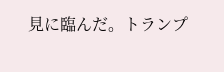見に臨んだ。トランプ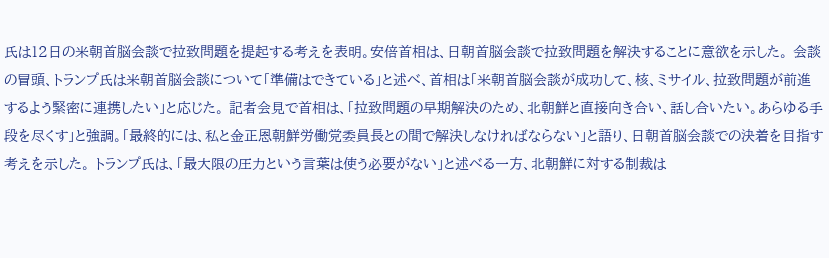氏は12日の米朝首脳会談で拉致問題を提起する考えを表明。安倍首相は、日朝首脳会談で拉致問題を解決することに意欲を示した。 会談の冒頭、トランプ氏は米朝首脳会談について「準備はできている」と述べ、首相は「米朝首脳会談が成功して、核、ミサイル、拉致問題が前進するよう緊密に連携したい」と応じた。 記者会見で首相は、「拉致問題の早期解決のため、北朝鮮と直接向き合い、話し合いたい。あらゆる手段を尽くす」と強調。「最終的には、私と金正恩朝鮮労働党委員長との間で解決しなければならない」と語り、日朝首脳会談での決着を目指す考えを示した。 トランプ氏は、「最大限の圧力という言葉は使う必要がない」と述べる一方、北朝鮮に対する制裁は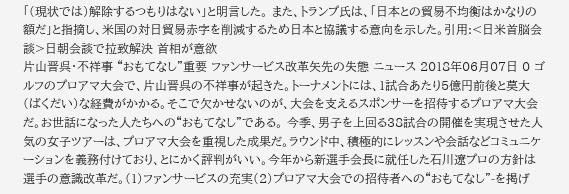「(現状では)解除するつもりはない」と明言した。 また、トランプ氏は、「日本との貿易不均衡はかなりの額だ」と指摘し、米国の対日貿易赤字を削減するため日本と協議する意向を示した。引用:<日米首脳会談>日朝会談で拉致解決 首相が意欲
片山晋呉・不祥事 “おもてなし”重要 ファンサービス改革矢先の失態 ニュース 2018年06月07日 0 ゴルフのプロアマ大会で、片山晋呉の不祥事が起きた。トーナメントには、1試合あたり5億円前後と莫大(ばくだい)な経費がかかる。そこで欠かせないのが、大会を支えるスポンサーを招待するプロアマ大会だ。お世話になった人たちへの“おもてなし”である。 今季、男子を上回る38試合の開催を実現させた人気の女子ツアーは、プロアマ大会を重視した成果だ。ラウンド中、積極的にレッスンや会話などコミュニケーションを義務付けており、とにかく評判がいい。今年から新選手会長に就任した石川遼プロの方針は選手の意識改革だ。(1)ファンサービスの充実(2)プロアマ大会での招待者への“おもてなし”-を掲げ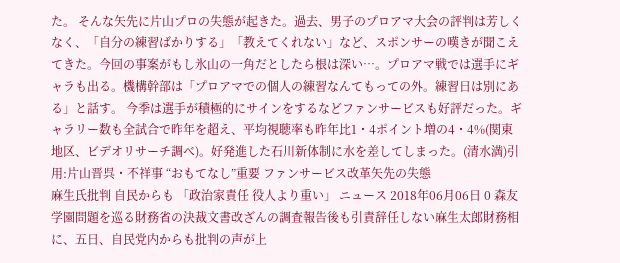た。 そんな矢先に片山プロの失態が起きた。過去、男子のプロアマ大会の評判は芳しくなく、「自分の練習ばかりする」「教えてくれない」など、スポンサーの嘆きが聞こえてきた。今回の事案がもし氷山の一角だとしたら根は深い…。プロアマ戦では選手にギャラも出る。機構幹部は「プロアマでの個人の練習なんてもっての外。練習日は別にある」と話す。 今季は選手が積極的にサインをするなどファンサービスも好評だった。ギャラリー数も全試合で昨年を超え、平均視聴率も昨年比1・4ポイント増の4・4%(関東地区、ビデオリサーチ調べ)。好発進した石川新体制に水を差してしまった。(清水満)引用:片山晋呉・不祥事 “おもてなし”重要 ファンサービス改革矢先の失態
麻生氏批判 自民からも 「政治家責任 役人より重い」 ニュース 2018年06月06日 0 森友学園問題を巡る財務省の決裁文書改ざんの調査報告後も引責辞任しない麻生太郎財務相に、五日、自民党内からも批判の声が上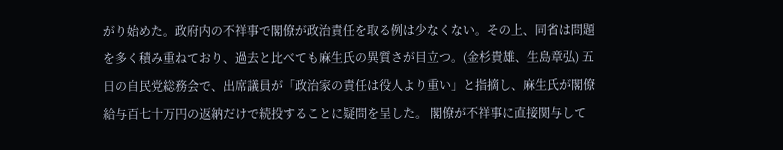がり始めた。政府内の不祥事で閣僚が政治責任を取る例は少なくない。その上、同省は問題を多く積み重ねており、過去と比べても麻生氏の異質さが目立つ。(金杉貴雄、生島章弘) 五日の自民党総務会で、出席議員が「政治家の責任は役人より重い」と指摘し、麻生氏が閣僚給与百七十万円の返納だけで続投することに疑問を呈した。 閣僚が不祥事に直接関与して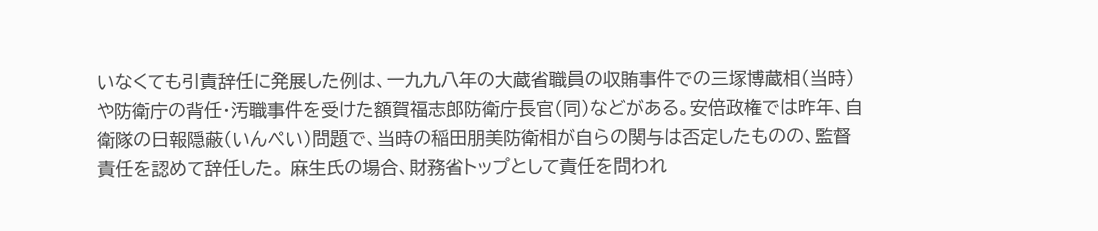いなくても引責辞任に発展した例は、一九九八年の大蔵省職員の収賄事件での三塚博蔵相(当時)や防衛庁の背任・汚職事件を受けた額賀福志郎防衛庁長官(同)などがある。安倍政権では昨年、自衛隊の日報隠蔽(いんぺい)問題で、当時の稲田朋美防衛相が自らの関与は否定したものの、監督責任を認めて辞任した。 麻生氏の場合、財務省トップとして責任を問われ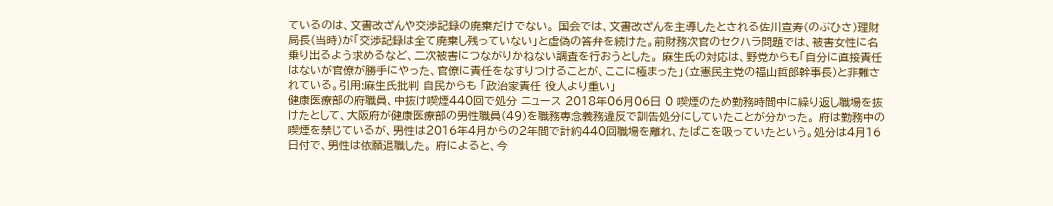ているのは、文書改ざんや交渉記録の廃棄だけでない。 国会では、文書改ざんを主導したとされる佐川宣寿(のぶひさ)理財局長(当時)が「交渉記録は全て廃棄し残っていない」と虚偽の答弁を続けた。前財務次官のセクハラ問題では、被害女性に名乗り出るよう求めるなど、二次被害につながりかねない調査を行おうとした。 麻生氏の対応は、野党からも「自分に直接責任はないが官僚が勝手にやった、官僚に責任をなすりつけることが、ここに極まった」(立憲民主党の福山哲郎幹事長)と非難されている。引用:麻生氏批判 自民からも 「政治家責任 役人より重い」
健康医療部の府職員、中抜け喫煙440回で処分 ニュース 2018年06月06日 0 喫煙のため勤務時間中に繰り返し職場を抜けたとして、大阪府が健康医療部の男性職員(49)を職務専念義務違反で訓告処分にしていたことが分かった。 府は勤務中の喫煙を禁じているが、男性は2016年4月からの2年間で計約440回職場を離れ、たばこを吸っていたという。処分は4月16日付で、男性は依願退職した。 府によると、今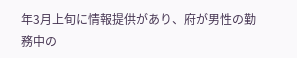年3月上旬に情報提供があり、府が男性の勤務中の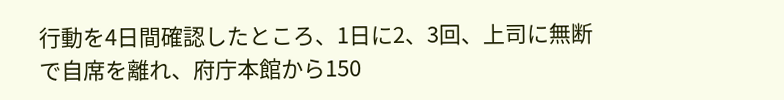行動を4日間確認したところ、1日に2、3回、上司に無断で自席を離れ、府庁本館から150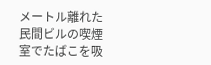メートル離れた民間ビルの喫煙室でたばこを吸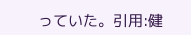っていた。引用:健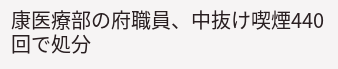康医療部の府職員、中抜け喫煙440回で処分